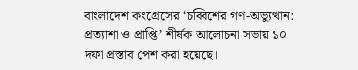বাংলাদেশ কংগ্রেসের ‘চব্বিশের গণ-অভ্যুত্থান: প্রত্যাশা ও প্রাপ্তি’ শীর্ষক আলোচনা সভায় ১০ দফা প্রস্তাব পেশ করা হয়েছে।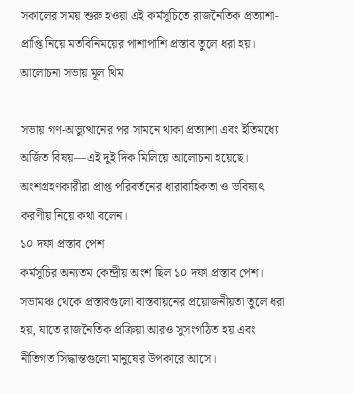সকালের সময় শুরু হওয়া এই কর্মসূচিতে রাজনৈতিক প্রত্যাশা-প্রাপ্তি নিয়ে মতবিনিময়ের পাশাপাশি প্রস্তাব তুলে ধরা হয়।
আলোচনা সভায় মূল থিম

সভায় গণ-অভ্যুত্থানের পর সামনে থাকা প্রত্যাশা এবং ইতিমধ্যে অর্জিত বিষয়—এই দুই দিক মিলিয়ে আলোচনা হয়েছে। অংশগ্রহণকারীরা প্রাপ্ত পরিবর্তনের ধারাবাহিকতা ও ভবিষ্যৎ করণীয় নিয়ে কথা বলেন।
১০ দফা প্রস্তাব পেশ
কর্মসূচির অন্যতম কেন্দ্রীয় অংশ ছিল ১০ দফা প্রস্তাব পেশ। সভামঞ্চ থেকে প্রস্তাবগুলো বাস্তবায়নের প্রয়োজনীয়তা তুলে ধরা হয়, যাতে রাজনৈতিক প্রক্রিয়া আরও সুসংগঠিত হয় এবং নীতিগত সিদ্ধান্তগুলো মানুষের উপকারে আসে।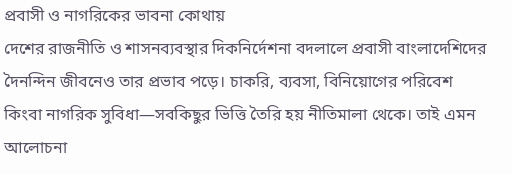প্রবাসী ও নাগরিকের ভাবনা কোথায়
দেশের রাজনীতি ও শাসনব্যবস্থার দিকনির্দেশনা বদলালে প্রবাসী বাংলাদেশিদের দৈনন্দিন জীবনেও তার প্রভাব পড়ে। চাকরি, ব্যবসা, বিনিয়োগের পরিবেশ কিংবা নাগরিক সুবিধা—সবকিছুর ভিত্তি তৈরি হয় নীতিমালা থেকে। তাই এমন আলোচনা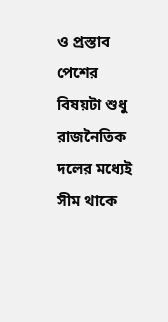ও প্রস্তাব পেশের বিষয়টা শুধু রাজনৈতিক দলের মধ্যেই সীম থাকে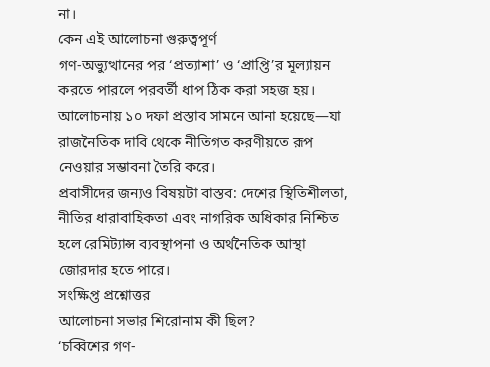না।
কেন এই আলোচনা গুরুত্বপূর্ণ
গণ-অভ্যুত্থানের পর ‘প্রত্যাশা’ ও ‘প্রাপ্তি’র মূল্যায়ন করতে পারলে পরবর্তী ধাপ ঠিক করা সহজ হয়। আলোচনায় ১০ দফা প্রস্তাব সামনে আনা হয়েছে—যা রাজনৈতিক দাবি থেকে নীতিগত করণীয়তে রূপ নেওয়ার সম্ভাবনা তৈরি করে।
প্রবাসীদের জন্যও বিষয়টা বাস্তব: দেশের স্থিতিশীলতা, নীতির ধারাবাহিকতা এবং নাগরিক অধিকার নিশ্চিত হলে রেমিট্যান্স ব্যবস্থাপনা ও অর্থনৈতিক আস্থা জোরদার হতে পারে।
সংক্ষিপ্ত প্রশ্নোত্তর
আলোচনা সভার শিরোনাম কী ছিল?
‘চব্বিশের গণ-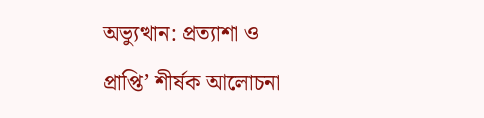অভ্যুত্থান: প্রত্যাশা ও প্রাপ্তি’ শীর্ষক আলোচনা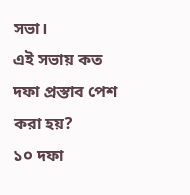সভা।
এই সভায় কত দফা প্রস্তাব পেশ করা হয়?
১০ দফা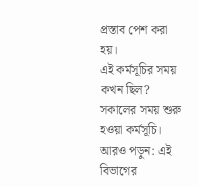প্রস্তাব পেশ করা হয়।
এই কর্মসূচির সময় কখন ছিল?
সকালের সময় শুরু হওয়া কর্মসূচি।
আরও পড়ুন: এই বিভাগের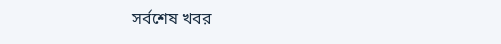সর্বশেষ খবর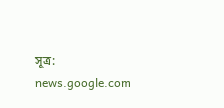সূত্র: news.google.com